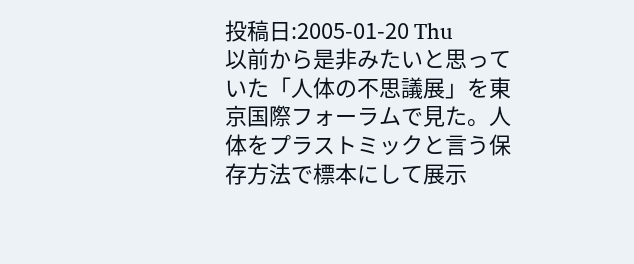投稿日:2005-01-20 Thu
以前から是非みたいと思っていた「人体の不思議展」を東京国際フォーラムで見た。人体をプラストミックと言う保存方法で標本にして展示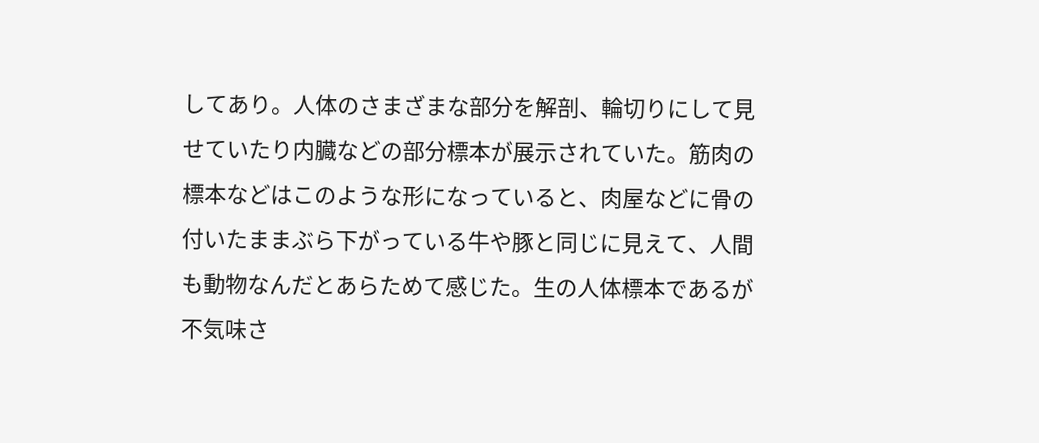してあり。人体のさまざまな部分を解剖、輪切りにして見せていたり内臓などの部分標本が展示されていた。筋肉の標本などはこのような形になっていると、肉屋などに骨の付いたままぶら下がっている牛や豚と同じに見えて、人間も動物なんだとあらためて感じた。生の人体標本であるが不気味さ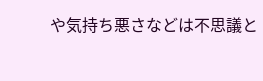や気持ち悪さなどは不思議と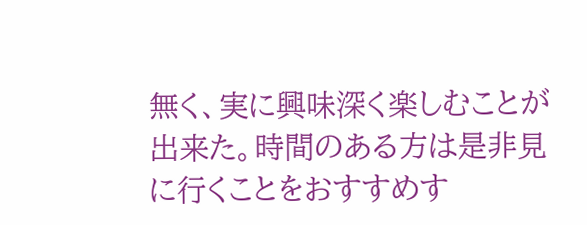無く、実に興味深く楽しむことが出来た。時間のある方は是非見に行くことをおすすめす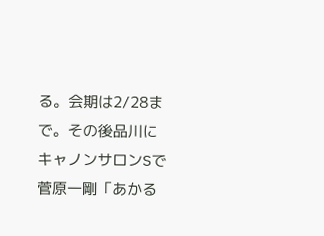る。会期は2/28まで。その後品川にキャノンサロンSで菅原一剛「あかる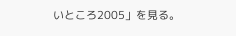いところ2005」を見る。